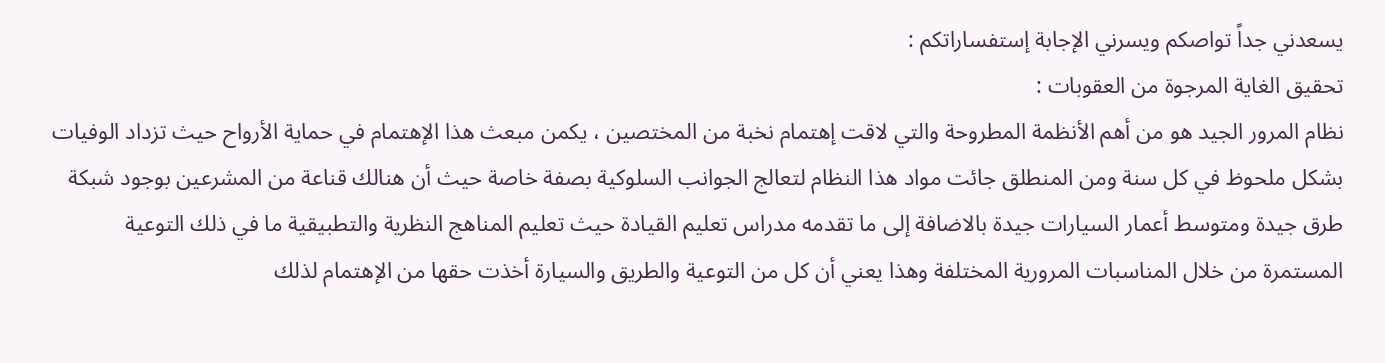يسعدني جداً تواصكم ويسرني الإجابة إستفساراتكم :
تحقيق الغاية المرجوة من العقوبات :
نظام المرور الجيد هو من أهم الأنظمة المطروحة والتي لاقت إهتمام نخبة من المختصين ، يكمن مبعث هذا الإهتمام في حماية الأرواح حيث تزداد الوفيات بشكل ملحوظ في كل سنة ومن المنطلق جائت مواد هذا النظام لتعالج الجوانب السلوكية بصفة خاصة حيث أن هنالك قناعة من المشرعين بوجود شبكة طرق جيدة ومتوسط أعمار السيارات جيدة بالاضافة إلى ما تقدمه مدراس تعليم القيادة حيث تعليم المناهج النظرية والتطبيقية ما في ذلك التوعية المستمرة من خلال المناسبات المرورية المختلفة وهذا يعني أن كل من التوعية والطريق والسيارة أخذت حقها من الإهتمام لذلك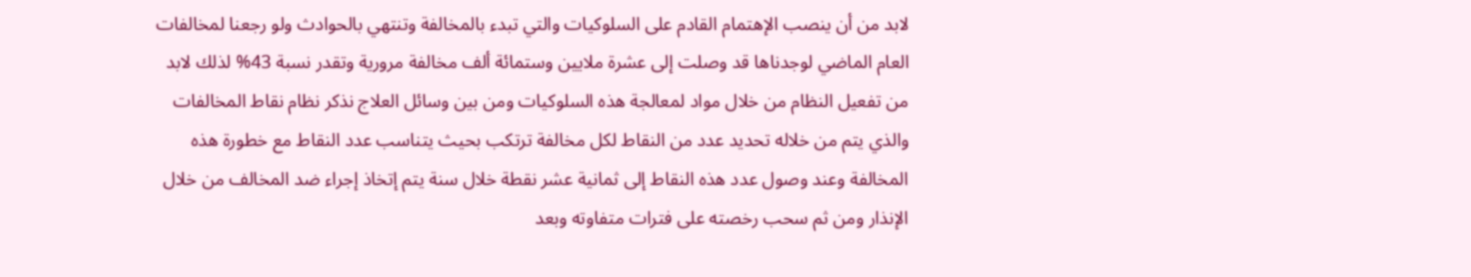لابد من أن ينصب الإهتمام القادم على السلوكيات والتي تبدء بالمخالفة وتنتهي بالحوادث ولو رجعنا لمخالفات العام الماضي لوجدناها قد وصلت إلى عشرة ملايين وستمائة ألف مخالفة مرورية وتقدر نسبة 43% لذلك لابد من تفعيل النظام من خلال مواد لمعالجة هذه السلوكيات ومن بين وسائل العلاج نذكر نظام نقاط المخالفات والذي يتم من خلاله تحديد عدد من النقاط لكل مخالفة ترتكب بحيث يتناسب عدد النقاط مع خطورة هذه المخالفة وعند وصول عدد هذه النقاط إلى ثمانية عشر نقطة خلال سنة يتم إتخاذ إجراء ضد المخالف من خلال الإنذار ومن ثم سحب رخصته على فترات متفاوته وبعد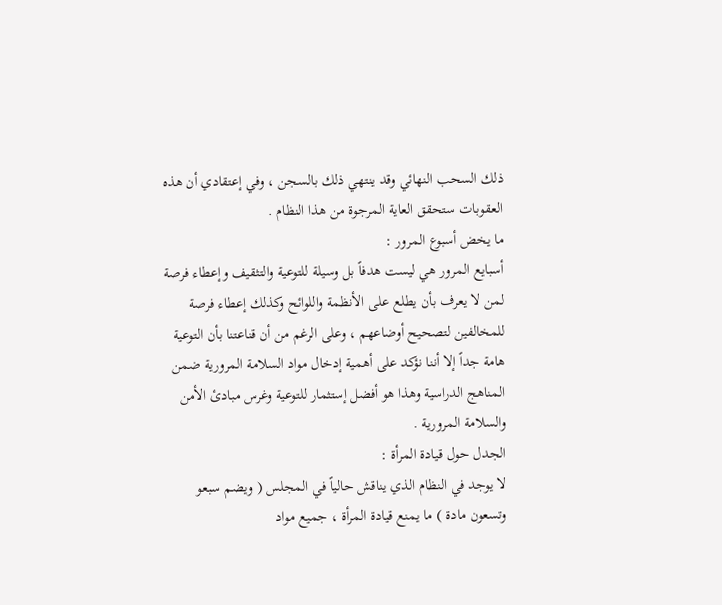ذلك السحب النهائي وقد ينتهي ذلك بالسجن ، وفي إعتقادي أن هذه العقوبات ستحقق العاية المرجوة من هذا النظام .
ما يخض أسبوع المرور :
أسبايع المرور هي ليست هدفاً بل وسيلة للتوعية والتثقيف وإعطاء فرصة لمن لا يعرف بأن يطلع على الأنظمة واللوائح وكذلك إعطاء فرصة للمخالفين لتصحيح أوضاعهم ، وعلى الرغم من أن قناعتنا بأن التوعية هامة جداً إلا أننا نؤكد على أهمية إدخال مواد السلامة المرورية ضمن المناهج الدراسية وهذا هو أفضل إستثمار للتوعية وغرس مبادئ الأمن والسلامة المرورية .
الجدل حول قيادة المرأة :
لا يوجد في النظام الذي يناقش حالياً في المجلس ( ويضم سبعو وتسعون مادة ) ما يمنع قيادة المرأة ، جميع مواد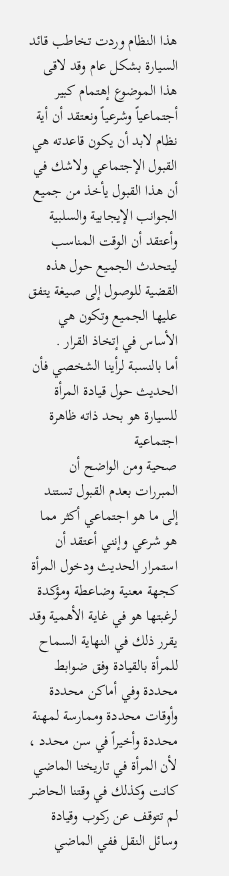هذا النظام وردت تخاطب قائد السيارة بشكل عام وقد لاقى هذا الموضوع إهتمام كبير أجتماعياً وشرعياً ونعتقد أن أية نظام لابد أن يكون قاعدته هي القبول الإجتماعي ولاشك في أن هذا القبول يأخذ من جميع الجوانب الإيجابية والسلبية وأعتقد أن الوقت المناسب ليتحدث الجميع حول هذه القضية للوصول إلى صيغة يتفق عليها الجميع وتكون هي الأساس في إتخاذ القرار .
أما بالنسبة لرأينا الشخصي فأن الحديث حول قيادة المرأة للسيارة هو بحد ذاته ظاهرة اجتماعية
صحية ومن الواضح أن المبررات بعدم القبول تستند إلى ما هو اجتماعي أكثر مما هو شرعي وإنني أعتقد أن استمرار الحديث ودخول المرأة كجهة معنية وضاعطة ومؤكدة لرغبتها هو في غاية الأهمية وقد يقرر ذلك في النهاية السماح للمرأة بالقيادة وفق ضوابط محددة وفي أماكن محددة وأوقات محددة وممارسة لمهنة محددة وأخيراً في سن محدد ، لأن المرأة في تاريخنا الماضي كانت وكذلك في وقتنا الحاضر لم تتوقف عن ركوب وقيادة وسائل النقل ففي الماضي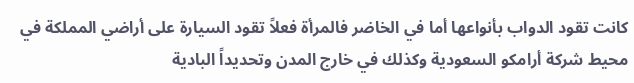كانت تقود الدواب بأنواعها أما في الخاضر فالمرأة فعلاً تقود السيارة على أراضي المملكة في محيط شركة أرامكو السعودية وكذلك في خارج المدن وتحديداً البادية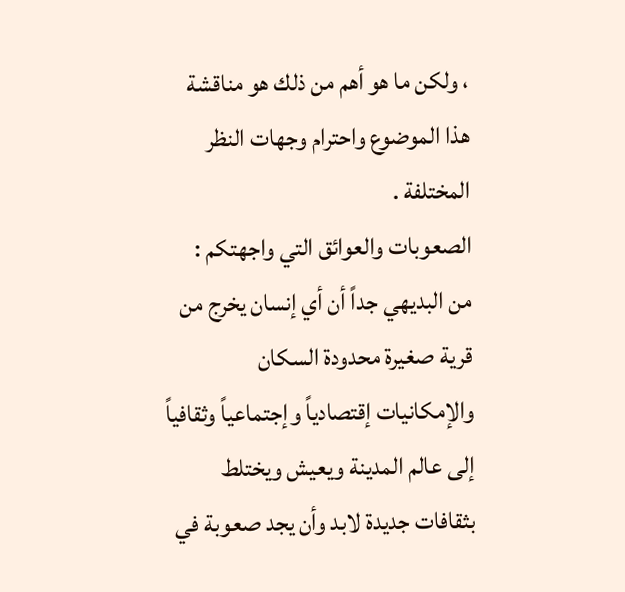، ولكن ما هو أهم من ذلك هو مناقشة هذا الموضوع واحترام وجهات النظر المختلفة .
الصعوبات والعوائق التي واجهتكم :
من البديهي جداً أن أي إنسان يخرج من قرية صغيرة محدودة السكان والإمكانيات إقتصادياً وإجتماعياً وثقافياً إلى عالم المدينة ويعيش ويختلط بثقافات جديدة لابد وأن يجد صعوبة في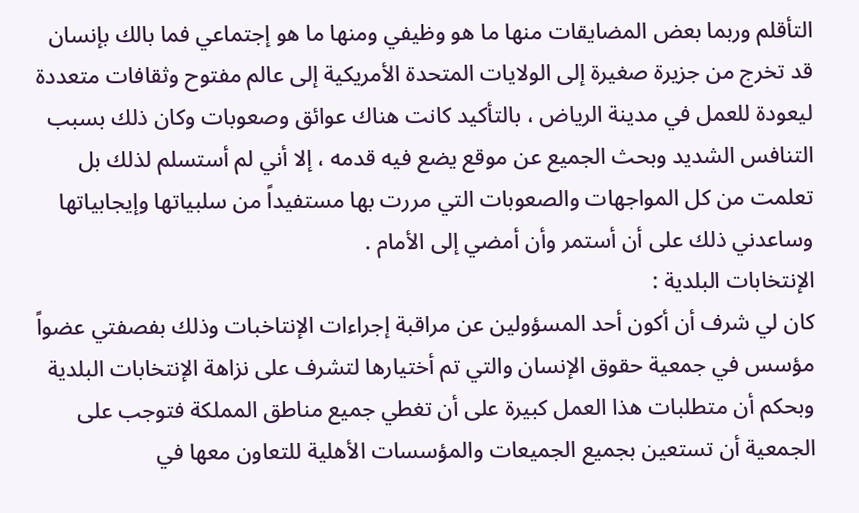التأقلم وربما بعض المضايقات منها ما هو وظيفي ومنها ما هو إجتماعي فما بالك بإنسان قد تخرج من جزيرة صغيرة إلى الولايات المتحدة الأمريكية إلى عالم مفتوح وثقافات متعددة ليعودة للعمل في مدينة الرياض ، بالتأكيد كانت هناك عوائق وصعوبات وكان ذلك بسبب التنافس الشديد وبحث الجميع عن موقع يضع فيه قدمه ، إلا أني لم أستسلم لذلك بل تعلمت من كل المواجهات والصعوبات التي مررت بها مستفيداً من سلبياتها وإيجابياتها وساعدني ذلك على أن أستمر وأن أمضي إلى الأمام .
الإنتخابات البلدية :
كان لي شرف أن أكون أحد المسؤولين عن مراقبة إجراءات الإنتاخبات وذلك بفصفتي عضواً مؤسس في جمعية حقوق الإنسان والتي تم أختيارها لتشرف على نزاهة الإنتخابات البلدية وبحكم أن متطلبات هذا العمل كبيرة على أن تغطي جميع مناطق المملكة فتوجب على الجمعية أن تستعين بجميع الجميعات والمؤسسات الأهلية للتعاون معها في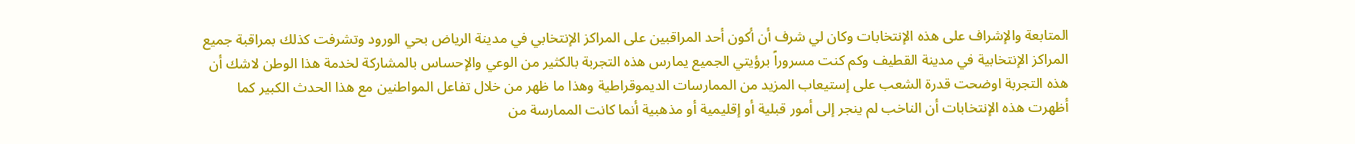المتابعة والإشراف على هذه الإنتخابات وكان لي شرف أن أكون أحد المراقبين على المراكز الإنتخابي في مدينة الرياض بحي الورود وتشرفت كذلك بمراقبة جميع المراكز الإنتخابية في مدينة القطيف وكم كنت مسروراً برؤيتي الجميع يمارس هذه التجربة بالكثير من الوعي والإحساس بالمشاركة لخدمة هذا الوطن لاشك أن هذه التجربة اوضحت قدرة الشعب على إستيعاب المزيد من الممارسات الديموقراطية وهذا ما ظهر من خلال تفاعل المواطنين مع هذا الحدث الكبير كما أظهرت هذه الإنتخابات أن الناخب لم ينجر إلى أمور قبلية أو إقليمية أو مذهبية أنما كانت الممارسة من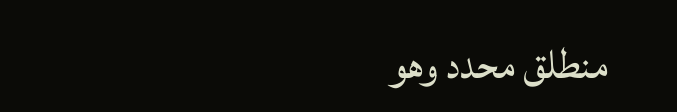منطلق محدد وهو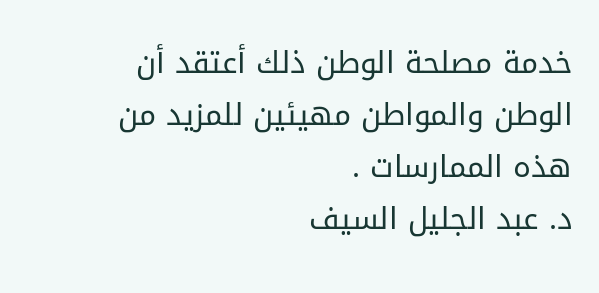خدمة مصلحة الوطن ذلك أعتقد أن الوطن والمواطن مهيئين للمزيد من هذه الممارسات .
د. عبد الجليل السيف